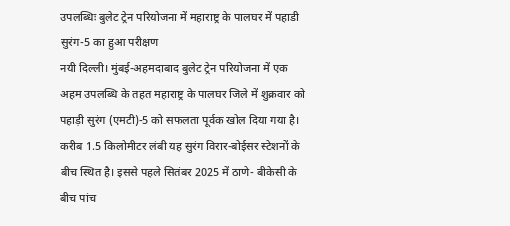उपलब्धिः बुलेट ट्रेन परियोजना में महाराष्ट्र के पालघर में पहाडी सुरंग-5 का हुआ परीक्षण
नयी दिल्ली। मुंबई-अहमदाबाद बुलेट ट्रेन परियोजना में एक अहम उपलब्धि के तहत महाराष्ट्र के पालघर जिले में शुक्रवार को पहाड़ी सुरंग (एमटी)-5 को सफलता पूर्वक खोल दिया गया है। करीब 1.5 किलोमीटर लंबी यह सुरंग विरार-बोईसर स्टेशनों के बीच स्थित है। इससे पहले सितंबर 2025 में ठाणे- बीकेसी के बीच पांच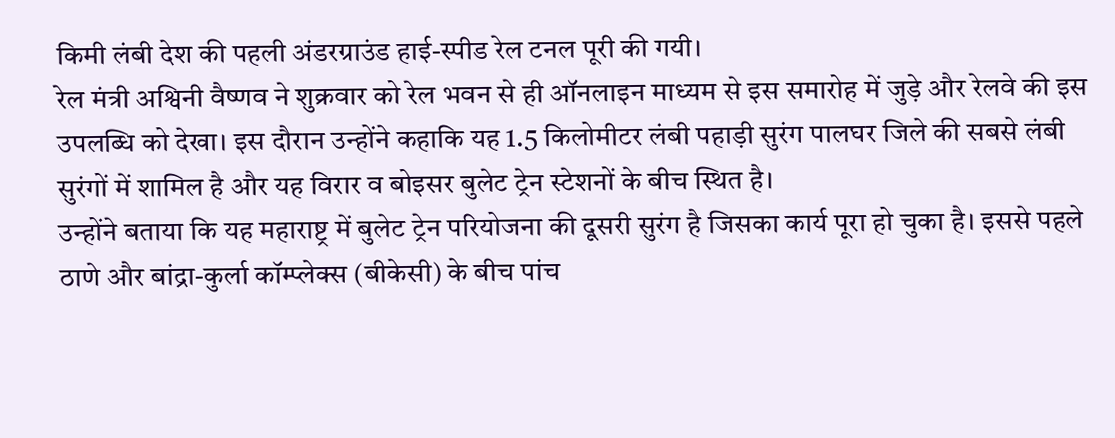किमी लंबी देश की पहली अंडरग्राउंड हाई-स्पीड रेल टनल पूरी की गयी।
रेल मंत्री अश्विनी वैष्णव ने शुक्रवार को रेल भवन से ही ऑनलाइन माध्यम से इस समारोह में जुड़े और रेलवे की इस उपलब्धि को देखा। इस दौरान उन्होंने कहाकि यह 1.5 किलोमीटर लंबी पहाड़ी सुरंग पालघर जिले की सबसे लंबी सुरंगों में शामिल है और यह विरार व बोइसर बुलेट ट्रेन स्टेशनों के बीच स्थित है।
उन्होंने बताया कि यह महाराष्ट्र में बुलेट ट्रेन परियोजना की दूसरी सुरंग है जिसका कार्य पूरा हो चुका है। इससे पहले ठाणे और बांद्रा-कुर्ला कॉम्प्लेक्स (बीकेसी) के बीच पांच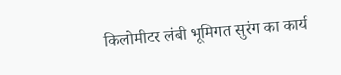किलोमीटर लंबी भूमिगत सुरंग का कार्य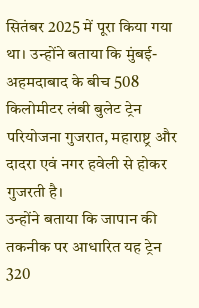सितंबर 2025 में पूरा किया गया था। उन्होंने बताया कि मुंबई-अहमदाबाद के बीच 508 किलोमीटर लंबी बुलेट ट्रेन परियोजना गुजरात, महाराष्ट्र और दादरा एवं नगर हवेली से होकर गुजरती है।
उन्होंने बताया कि जापान की तकनीक पर आधारित यह ट्रेन 320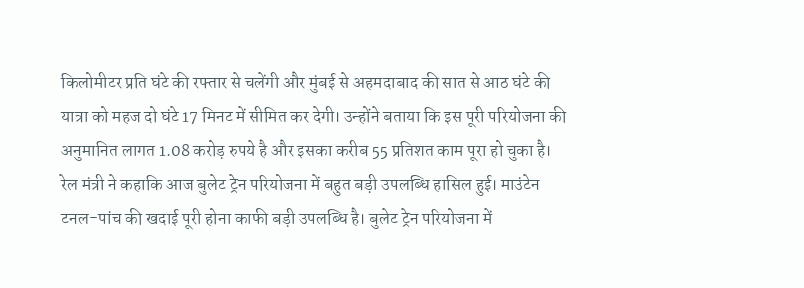किलोमीटर प्रति घंटे की रफ्तार से चलेंगी और मुंबई से अहमदाबाद की सात से आठ घंटे की यात्रा को महज दो घंटे 17 मिनट में सीमित कर देगी। उन्होंने बताया कि इस पूरी परियोजना की अनुमानित लागत 1.08 करोड़ रुपये है और इसका करीब 55 प्रतिशत काम पूरा हो चुका है।
रेल मंत्री ने कहाकि आज बुलेट ट्रेन परियोजना में बहुत बड़ी उपलब्धि हासिल हुई। माउंटेन टनल-पांच की खदाई पूरी होना काफी बड़ी उपलब्धि है। बुलेट ट्रेन परियोजना में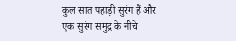कुल सात पहाड़ी सुरंग हैं और एक सुरंग समुद्र के नीचे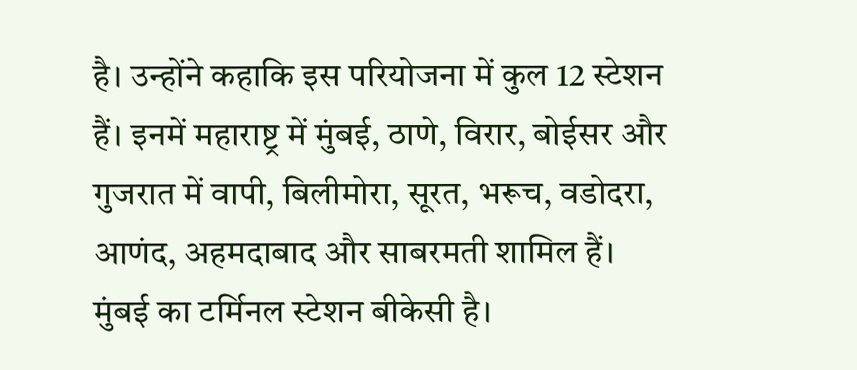है। उन्होंने कहाकि इस परियोजना में कुल 12 स्टेशन हैं। इनमें महाराष्ट्र में मुंबई, ठाणे, विरार, बोईसर और गुजरात में वापी, बिलीमोरा, सूरत, भरूच, वडोदरा, आणंद, अहमदाबाद और साबरमती शामिल हैं। मुंबई का टर्मिनल स्टेशन बीकेसी है।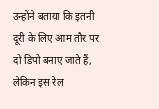उन्होंने बताया कि इतनी दूरी के लिए आम तौर पर दो डिपो बनाए जाते हैं, लेकिन इस रेल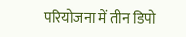परियोजना में तीन डिपो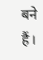बने हैं।